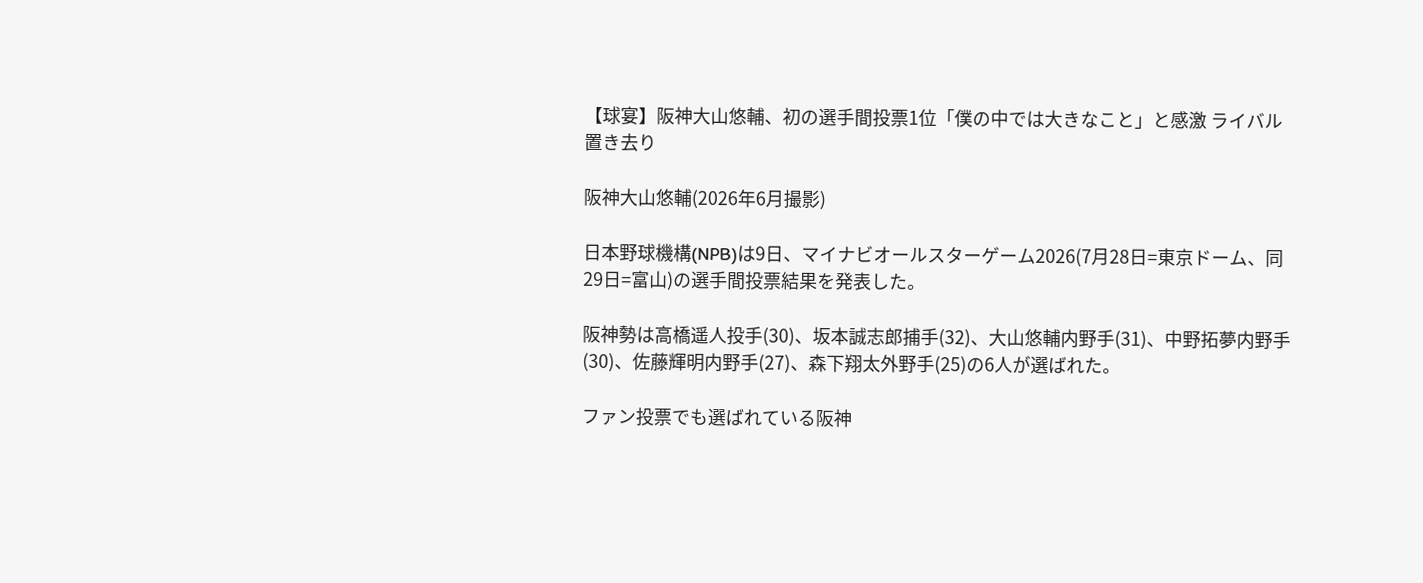【球宴】阪神大山悠輔、初の選手間投票1位「僕の中では大きなこと」と感激 ライバル置き去り

阪神大山悠輔(2026年6月撮影)

日本野球機構(NPB)は9日、マイナビオールスターゲーム2026(7月28日=東京ドーム、同29日=富山)の選手間投票結果を発表した。

阪神勢は高橋遥人投手(30)、坂本誠志郎捕手(32)、大山悠輔内野手(31)、中野拓夢内野手(30)、佐藤輝明内野手(27)、森下翔太外野手(25)の6人が選ばれた。

ファン投票でも選ばれている阪神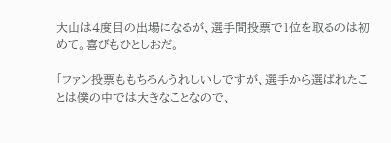大山は4度目の出場になるが、選手間投票で1位を取るのは初めて。喜びもひとしおだ。

「ファン投票ももちろんうれしいしですが、選手から選ばれたことは僕の中では大きなことなので、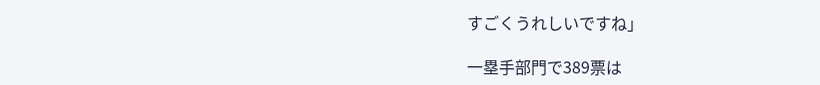すごくうれしいですね」

一塁手部門で389票は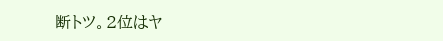断トツ。2位はヤ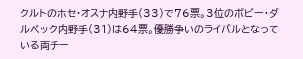クルトのホセ・オスナ内野手(33)で76票。3位のボビー・ダルベック内野手(31)は64票。優勝争いのライバルとなっている両チー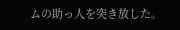ムの助っ人を突き放した。